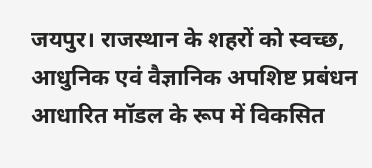जयपुर। राजस्थान के शहरों को स्वच्छ, आधुनिक एवं वैज्ञानिक अपशिष्ट प्रबंधन आधारित मॉडल के रूप में विकसित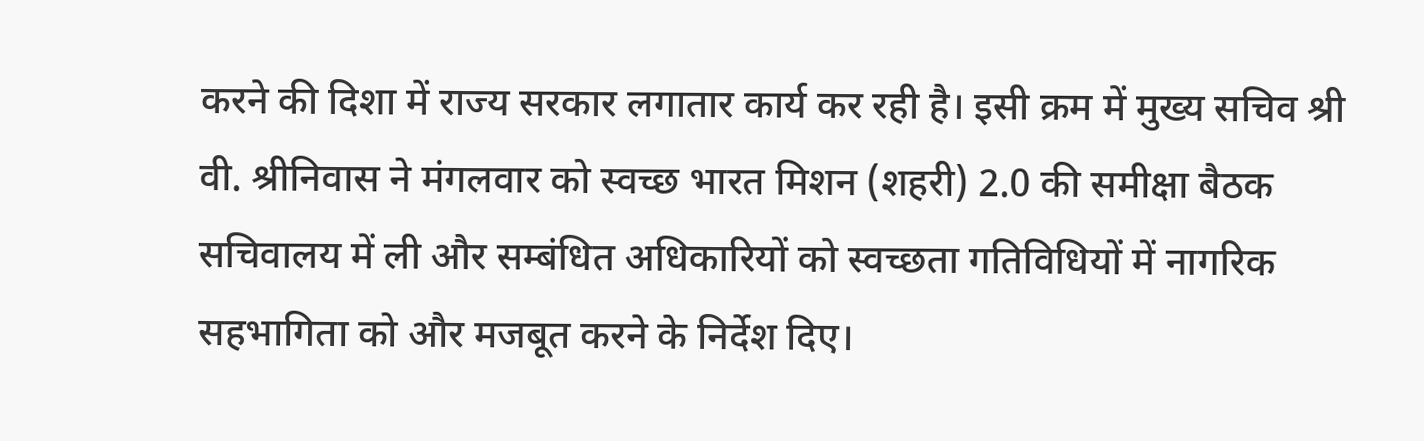करने की दिशा में राज्य सरकार लगातार कार्य कर रही है। इसी क्रम में मुख्य सचिव श्री वी. श्रीनिवास ने मंगलवार को स्वच्छ भारत मिशन (शहरी) 2.0 की समीक्षा बैठक सचिवालय में ली और सम्बंधित अधिकारियों को स्वच्छता गतिविधियों में नागरिक सहभागिता को और मजबूत करने के निर्देश दिए।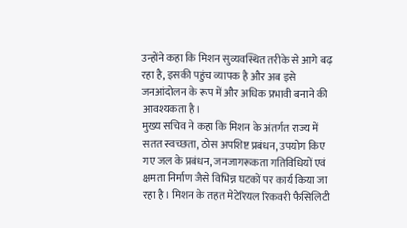उन्होंने कहा कि मिशन सुव्यवस्थित तरीके से आगे बढ़ रहा है, इसकी पहुंच व्यापक है और अब इसे जनआंदोलन के रूप में और अधिक प्रभावी बनाने की आवश्यकता है।
मुख्य सचिव ने कहा कि मिशन के अंतर्गत राज्य में सतत स्वच्छता, ठोस अपशिष्ट प्रबंधन, उपयोग किए गए जल के प्रबंधन, जनजागरूकता गतिविधियों एवं क्षमता निर्माण जैसे विभिन्न घटकों पर कार्य किया जा रहा है। मिशन के तहत मेटेरियल रिकवरी फैसिलिटी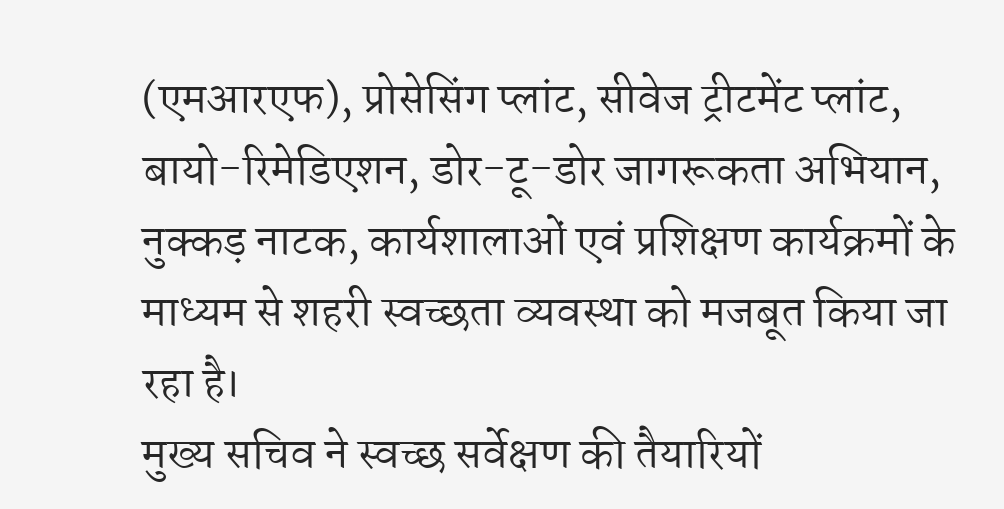(एमआरएफ), प्रोसेसिंग प्लांट, सीवेज ट्रीटमेंट प्लांट, बायो-रिमेडिएशन, डोर-टू-डोर जागरूकता अभियान, नुक्कड़ नाटक, कार्यशालाओं एवं प्रशिक्षण कार्यक्रमों के माध्यम से शहरी स्वच्छता व्यवस्था को मजबूत किया जा रहा है।
मुख्य सचिव ने स्वच्छ सर्वेक्षण की तैयारियों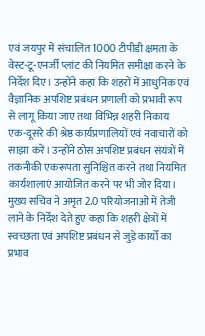एवं जयपुर में संचालित 1000 टीपीडी क्षमता के वेस्ट-टू-एनर्जी प्लांट की नियमित समीक्षा करने के निर्देश दिए। उन्होंने कहा कि शहरों में आधुनिक एवं वैज्ञानिक अपशिष्ट प्रबंधन प्रणाली को प्रभावी रूप से लागू किया जाए तथा विभिन्न शहरी निकाय एक-दूसरे की श्रेष्ठ कार्यप्रणालियों एवं नवाचारों को साझा करें। उन्होंने ठोस अपशिष्ट प्रबंधन संयंत्रों में तकनीकी एकरूपता सुनिश्चित करने तथा नियमित कार्यशालाएं आयोजित करने पर भी जोर दिया।
मुख्य सचिव ने अमृत 2.0 परियोजनाओं में तेजी लाने के निर्देश देते हुए कहा कि शहरी क्षेत्रों में स्वच्छता एवं अपशिष्ट प्रबंधन से जुड़े कार्यों का प्रभाव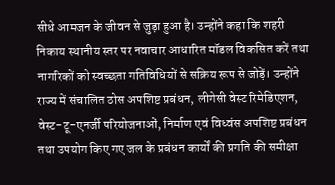सीधे आमजन के जीवन से जुड़ा हुआ है। उन्होंने कहा कि शहरी निकाय स्थानीय स्तर पर नवाचार आधारित मॉडल विकसित करें तथा नागरिकों को स्वच्छता गतिविधियों से सक्रिय रूप से जोड़ें। उन्होंने राज्य में संचालित ठोस अपशिष्ट प्रबंधन, लीगेसी वेस्ट रिमेडिएशन, वेस्ट-टू-एनर्जी परियोजनाओं, निर्माण एवं विध्वंस अपशिष्ट प्रबंधन तथा उपयोग किए गए जल के प्रबंधन कार्यों की प्रगति की समीक्षा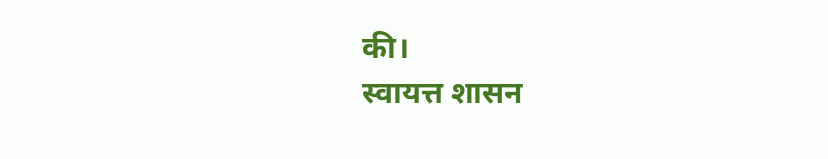की।
स्वायत्त शासन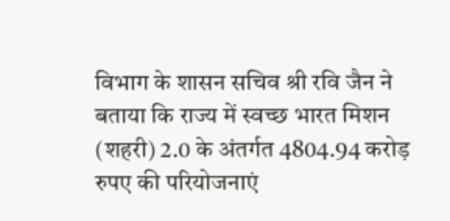विभाग के शासन सचिव श्री रवि जैन ने बताया कि राज्य में स्वच्छ भारत मिशन (शहरी) 2.0 के अंतर्गत 4804.94 करोड़ रुपए की परियोजनाएं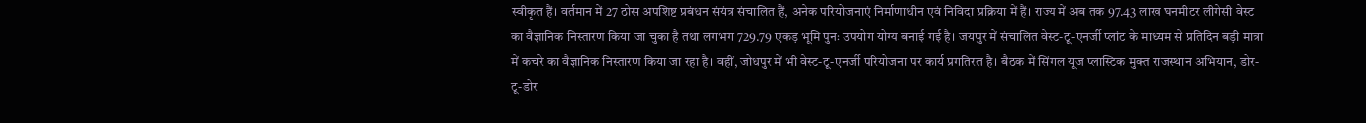स्वीकृत हैं। वर्तमान में 27 ठोस अपशिष्ट प्रबंधन संयंत्र संचालित हैं, अनेक परियोजनाएं निर्माणाधीन एवं निविदा प्रक्रिया में हैं। राज्य में अब तक 97.43 लाख घनमीटर लीगेसी वेस्ट का वैज्ञानिक निस्तारण किया जा चुका है तथा लगभग 729.79 एकड़ भूमि पुनः उपयोग योग्य बनाई गई है। जयपुर में संचालित वेस्ट-टू-एनर्जी प्लांट के माध्यम से प्रतिदिन बड़ी मात्रा में कचरे का वैज्ञानिक निस्तारण किया जा रहा है। वहीं, जोधपुर में भी वेस्ट-टू-एनर्जी परियोजना पर कार्य प्रगतिरत है। बैठक में सिंगल यूज प्लास्टिक मुक्त राजस्थान अभियान, डोर-टू-डोर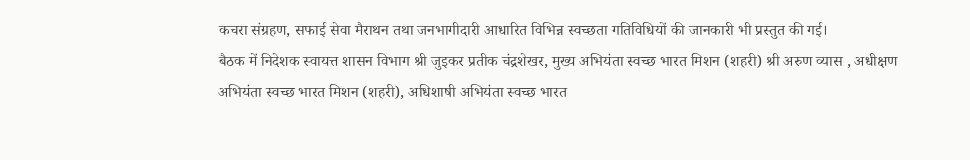कचरा संग्रहण, सफाई सेवा मैराथन तथा जनभागीदारी आधारित विभिन्न स्वच्छता गतिविधियों की जानकारी भी प्रस्तुत की गई।
बैठक में निदेशक स्वायत्त शासन विभाग श्री जुइकर प्रतीक चंद्रशेखर, मुख्य अभियंता स्वच्छ भारत मिशन (शहरी) श्री अरुण व्यास , अधीक्षण अभियंता स्वच्छ भारत मिशन (शहरी), अधिशाषी अभियंता स्वच्छ भारत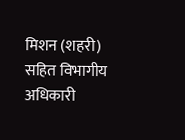मिशन (शहरी) सहित विभागीय अधिकारी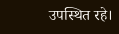उपस्थित रहे।